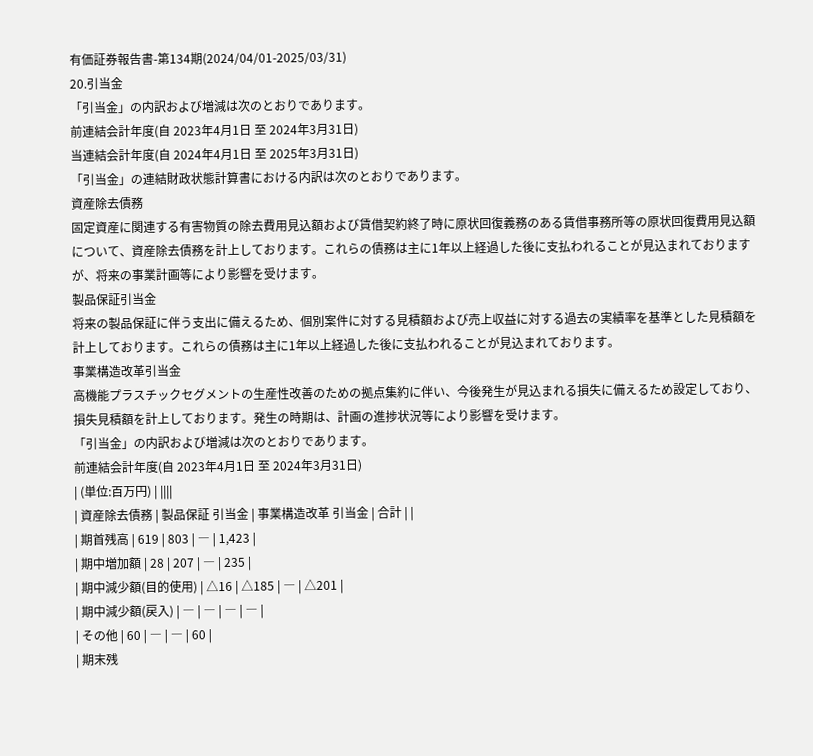有価証券報告書-第134期(2024/04/01-2025/03/31)
20.引当金
「引当金」の内訳および増減は次のとおりであります。
前連結会計年度(自 2023年4月1日 至 2024年3月31日)
当連結会計年度(自 2024年4月1日 至 2025年3月31日)
「引当金」の連結財政状態計算書における内訳は次のとおりであります。
資産除去債務
固定資産に関連する有害物質の除去費用見込額および賃借契約終了時に原状回復義務のある賃借事務所等の原状回復費用見込額について、資産除去債務を計上しております。これらの債務は主に1年以上経過した後に支払われることが見込まれておりますが、将来の事業計画等により影響を受けます。
製品保証引当金
将来の製品保証に伴う支出に備えるため、個別案件に対する見積額および売上収益に対する過去の実績率を基準とした見積額を計上しております。これらの債務は主に1年以上経過した後に支払われることが見込まれております。
事業構造改革引当金
高機能プラスチックセグメントの生産性改善のための拠点集約に伴い、今後発生が見込まれる損失に備えるため設定しており、損失見積額を計上しております。発生の時期は、計画の進捗状況等により影響を受けます。
「引当金」の内訳および増減は次のとおりであります。
前連結会計年度(自 2023年4月1日 至 2024年3月31日)
| (単位:百万円) | ||||
| 資産除去債務 | 製品保証 引当金 | 事業構造改革 引当金 | 合計 | |
| 期首残高 | 619 | 803 | ― | 1,423 |
| 期中増加額 | 28 | 207 | ― | 235 |
| 期中減少額(目的使用) | △16 | △185 | ― | △201 |
| 期中減少額(戻入) | ― | ― | ― | ― |
| その他 | 60 | ― | ― | 60 |
| 期末残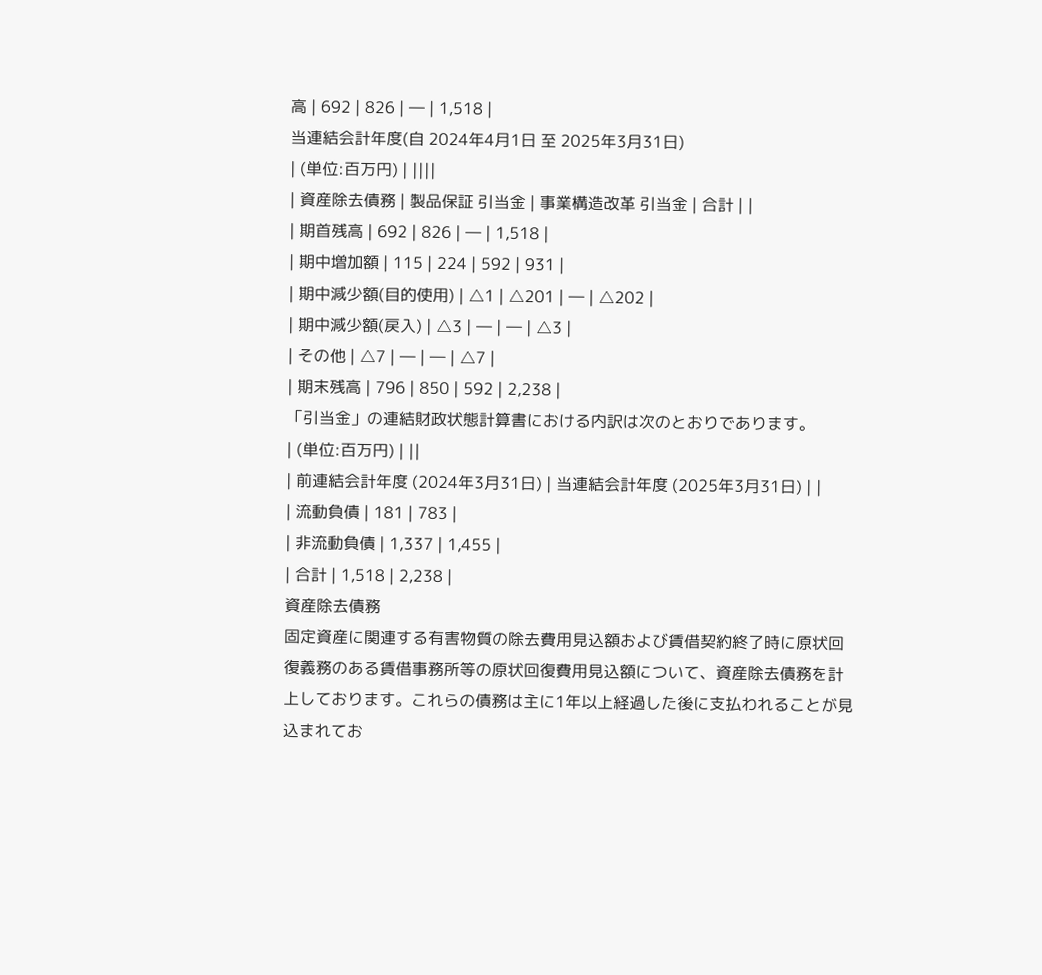高 | 692 | 826 | ― | 1,518 |
当連結会計年度(自 2024年4月1日 至 2025年3月31日)
| (単位:百万円) | ||||
| 資産除去債務 | 製品保証 引当金 | 事業構造改革 引当金 | 合計 | |
| 期首残高 | 692 | 826 | ― | 1,518 |
| 期中増加額 | 115 | 224 | 592 | 931 |
| 期中減少額(目的使用) | △1 | △201 | ― | △202 |
| 期中減少額(戻入) | △3 | ― | ― | △3 |
| その他 | △7 | ― | ― | △7 |
| 期末残高 | 796 | 850 | 592 | 2,238 |
「引当金」の連結財政状態計算書における内訳は次のとおりであります。
| (単位:百万円) | ||
| 前連結会計年度 (2024年3月31日) | 当連結会計年度 (2025年3月31日) | |
| 流動負債 | 181 | 783 |
| 非流動負債 | 1,337 | 1,455 |
| 合計 | 1,518 | 2,238 |
資産除去債務
固定資産に関連する有害物質の除去費用見込額および賃借契約終了時に原状回復義務のある賃借事務所等の原状回復費用見込額について、資産除去債務を計上しております。これらの債務は主に1年以上経過した後に支払われることが見込まれてお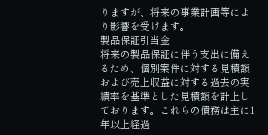りますが、将来の事業計画等により影響を受けます。
製品保証引当金
将来の製品保証に伴う支出に備えるため、個別案件に対する見積額および売上収益に対する過去の実績率を基準とした見積額を計上しております。これらの債務は主に1年以上経過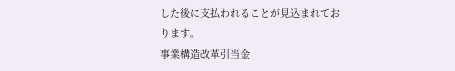した後に支払われることが見込まれております。
事業構造改革引当金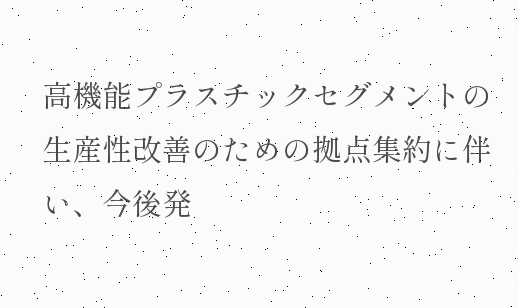高機能プラスチックセグメントの生産性改善のための拠点集約に伴い、今後発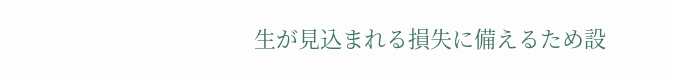生が見込まれる損失に備えるため設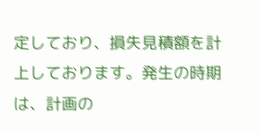定しており、損失見積額を計上しております。発生の時期は、計画の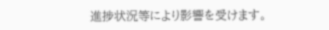進捗状況等により影響を受けます。